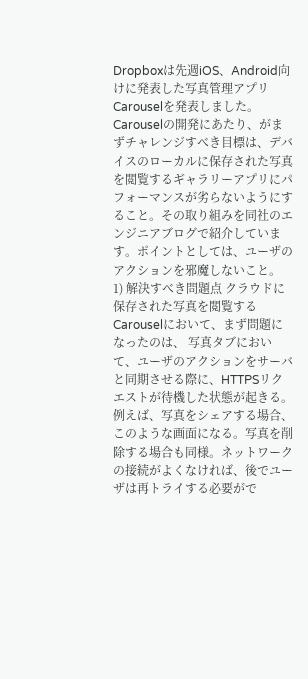Dropboxは先週iOS、Android向けに発表した写真管理アプリCarouselを発表しました。Carouselの開発にあたり、がまずチャレンジすべき目標は、デバイスのローカルに保存された写真を閲覧するギャラリーアプリにパフォーマンスが劣らないようにすること。その取り組みを同社のエンジニアブログで紹介しています。ポイントとしては、ユーザのアクションを邪魔しないこと。 1) 解決すべき問題点 クラウドに保存された写真を閲覧するCarouselにおいて、まず問題になったのは、 写真タブにおいて、ユーザのアクションをサーバと同期させる際に、HTTPSリクエストが待機した状態が起きる。例えば、写真をシェアする場合、このような画面になる。写真を削除する場合も同様。ネットワークの接続がよくなければ、後でユーザは再トライする必要がで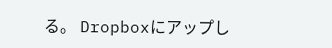る。 Dropboxにアップし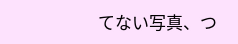てない写真、つ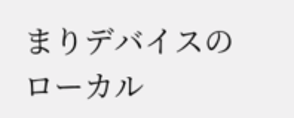まりデバイスのローカル